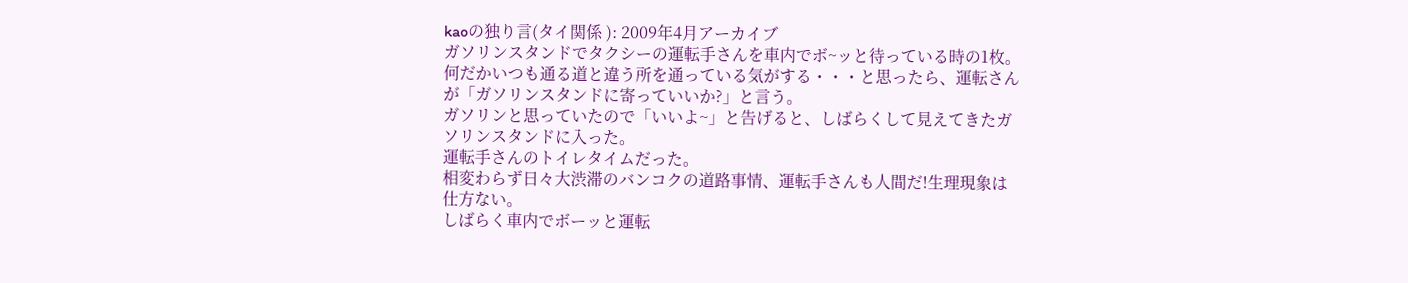kaoの独り言(タイ関係 ): 2009年4月アーカイブ
ガソリンスタンドでタクシーの運転手さんを車内でボ~ッと待っている時の1枚。
何だかいつも通る道と違う所を通っている気がする・・・と思ったら、運転さんが「ガソリンスタンドに寄っていいか?」と言う。
ガソリンと思っていたので「いいよ~」と告げると、しばらくして見えてきたガソリンスタンドに入った。
運転手さんのトイレタイムだった。
相変わらず日々大渋滞のバンコクの道路事情、運転手さんも人間だ!生理現象は仕方ない。
しばらく車内でボーッと運転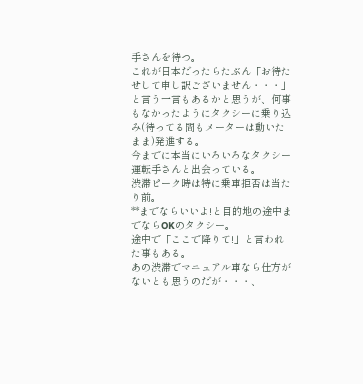手さんを待つ。
これが日本だったらたぶん「お待たせして申し訳ございません・・・」と言う一言もあるかと思うが、何事もなかったようにタクシーに乗り込み(待ってる間もメーターは動いたまま)発進する。
今までに本当にいろいろなタクシー運転手さんと出会っている。
渋滞ピーク時は特に乗車拒否は当たり前。
**までならいいよ!と目的地の途中までならOKのタクシー。
途中で「ここで降りて!」と言われた事もある。
あの渋滞でマニュアル車なら仕方がないとも思うのだが・・・、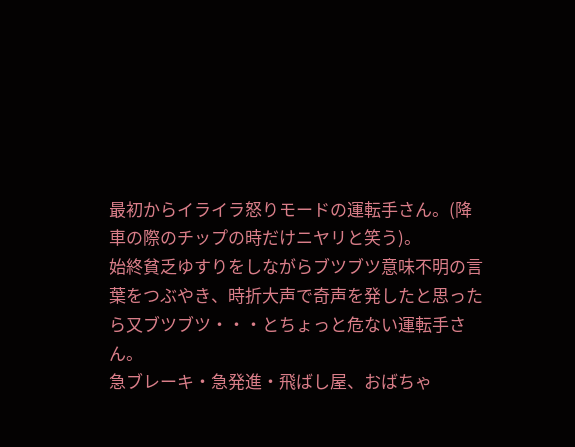最初からイライラ怒りモードの運転手さん。(降車の際のチップの時だけニヤリと笑う)。
始終貧乏ゆすりをしながらブツブツ意味不明の言葉をつぶやき、時折大声で奇声を発したと思ったら又ブツブツ・・・とちょっと危ない運転手さん。
急ブレーキ・急発進・飛ばし屋、おばちゃ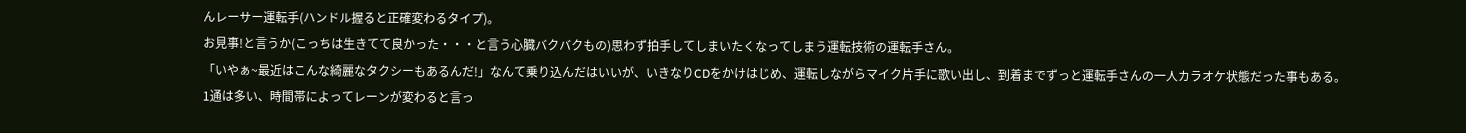んレーサー運転手(ハンドル握ると正確変わるタイプ)。
お見事!と言うか(こっちは生きてて良かった・・・と言う心臓バクバクもの)思わず拍手してしまいたくなってしまう運転技術の運転手さん。
「いやぁ~最近はこんな綺麗なタクシーもあるんだ!」なんて乗り込んだはいいが、いきなりCDをかけはじめ、運転しながらマイク片手に歌い出し、到着までずっと運転手さんの一人カラオケ状態だった事もある。
1通は多い、時間帯によってレーンが変わると言っ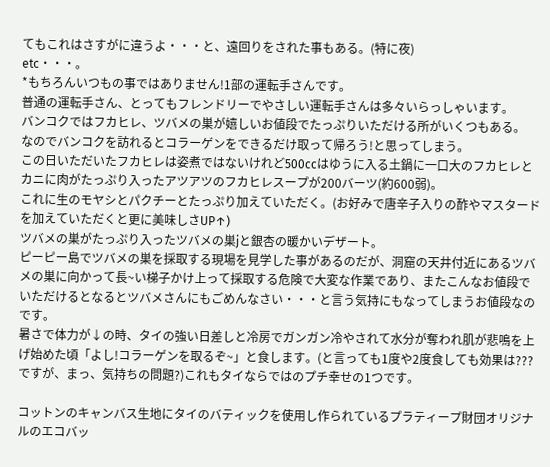てもこれはさすがに違うよ・・・と、遠回りをされた事もある。(特に夜)
etc・・・。
*もちろんいつもの事ではありません!1部の運転手さんです。
普通の運転手さん、とってもフレンドリーでやさしい運転手さんは多々いらっしゃいます。
バンコクではフカヒレ、ツバメの巣が嬉しいお値段でたっぷりいただける所がいくつもある。
なのでバンコクを訪れるとコラーゲンをできるだけ取って帰ろう!と思ってしまう。
この日いただいたフカヒレは姿煮ではないけれど500ccはゆうに入る土鍋に一口大のフカヒレとカニに肉がたっぷり入ったアツアツのフカヒレスープが200バーツ(約600弱)。
これに生のモヤシとパクチーとたっぷり加えていただく。(お好みで唐辛子入りの酢やマスタードを加えていただくと更に美味しさUP↑)
ツバメの巣がたっぷり入ったツバメの巣jと銀杏の暖かいデザート。
ピーピー島でツバメの巣を採取する現場を見学した事があるのだが、洞窟の天井付近にあるツバメの巣に向かって長~い梯子かけ上って採取する危険で大変な作業であり、またこんなお値段でいただけるとなるとツバメさんにもごめんなさい・・・と言う気持にもなってしまうお値段なのです。
暑さで体力が↓の時、タイの強い日差しと冷房でガンガン冷やされて水分が奪われ肌が悲鳴を上げ始めた頃「よし!コラーゲンを取るぞ~」と食します。(と言っても1度や2度食しても効果は???ですが、まっ、気持ちの問題?)これもタイならではのプチ幸せの1つです。

コットンのキャンバス生地にタイのバティックを使用し作られているプラティープ財団オリジナルのエコバッ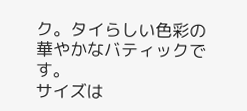ク。タイらしい色彩の華やかなバティックです。
サイズは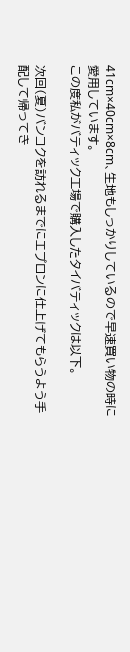41cm×40cm×8cm、生地もしっかりしているので早速買い物の時に愛用しています。
この度私がバティック工場で購入したタイバティックは以下。

次回(夏)バンコクを訪れるまでにエプロンに仕上げてもらうよう手配して帰ってき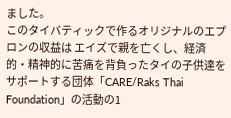ました。
このタイバティックで作るオリジナルのエプロンの収益は エイズで親を亡くし、経済的・精神的に苦痛を背負ったタイの子供達をサポートする団体「CARE/Raks Thai Foundation」の活動の1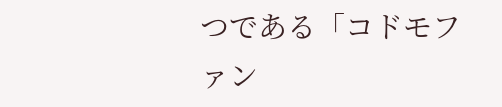つである「コドモファン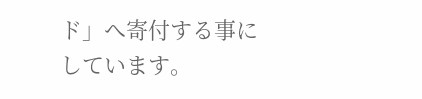ド」へ寄付する事にしています。